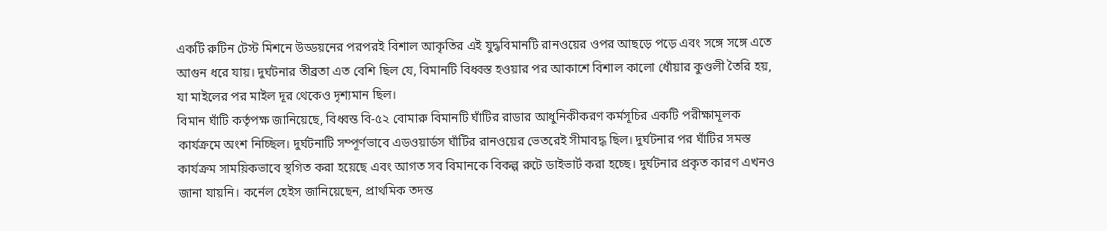একটি রুটিন টেস্ট মিশনে উড্ডয়নের পরপরই বিশাল আকৃতির এই যুদ্ধবিমানটি রানওয়ের ওপর আছড়ে পড়ে এবং সঙ্গে সঙ্গে এতে আগুন ধরে যায়। দুর্ঘটনার তীব্রতা এত বেশি ছিল যে, বিমানটি বিধ্বস্ত হওয়ার পর আকাশে বিশাল কালো ধোঁয়ার কুণ্ডলী তৈরি হয়, যা মাইলের পর মাইল দূর থেকেও দৃশ্যমান ছিল।
বিমান ঘাঁটি কর্তৃপক্ষ জানিয়েছে, বিধ্বস্ত বি-৫২ বোমারু বিমানটি ঘাঁটির রাডার আধুনিকীকরণ কর্মসূচির একটি পরীক্ষামূলক কার্যক্রমে অংশ নিচ্ছিল। দুর্ঘটনাটি সম্পূর্ণভাবে এডওয়ার্ডস ঘাঁটির রানওয়ের ভেতরেই সীমাবদ্ধ ছিল। দুর্ঘটনার পর ঘাঁটির সমস্ত কার্যক্রম সাময়িকভাবে স্থগিত করা হয়েছে এবং আগত সব বিমানকে বিকল্প রুটে ডাইভার্ট করা হচ্ছে। দুর্ঘটনার প্রকৃত কারণ এখনও জানা যায়নি। কর্নেল হেইস জানিয়েছেন, প্রাথমিক তদন্ত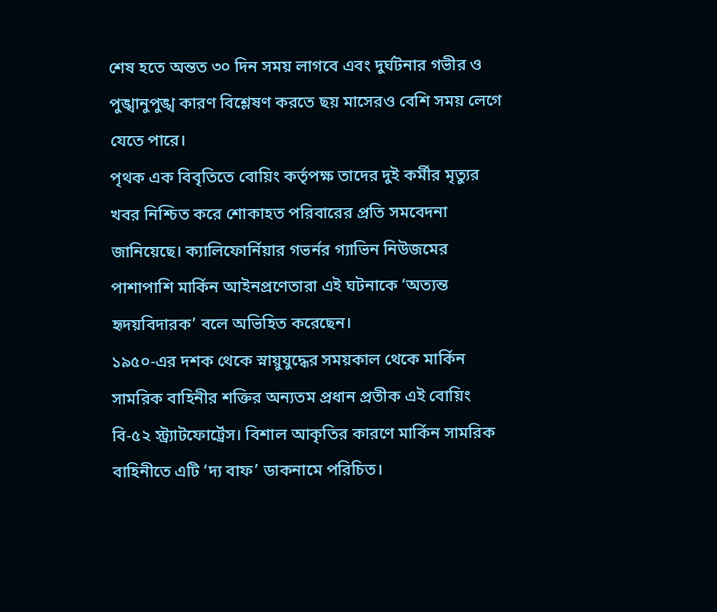শেষ হতে অন্তত ৩০ দিন সময় লাগবে এবং দুর্ঘটনার গভীর ও পুঙ্খানুপুঙ্খ কারণ বিশ্লেষণ করতে ছয় মাসেরও বেশি সময় লেগে যেতে পারে।
পৃথক এক বিবৃতিতে বোয়িং কর্তৃপক্ষ তাদের দুই কর্মীর মৃত্যুর খবর নিশ্চিত করে শোকাহত পরিবারের প্রতি সমবেদনা জানিয়েছে। ক্যালিফোর্নিয়ার গভর্নর গ্যাভিন নিউজমের পাশাপাশি মার্কিন আইনপ্রণেতারা এই ঘটনাকে ‘অত্যন্ত হৃদয়বিদারক’ বলে অভিহিত করেছেন।
১৯৫০-এর দশক থেকে স্নায়ুযুদ্ধের সময়কাল থেকে মার্কিন সামরিক বাহিনীর শক্তির অন্যতম প্রধান প্রতীক এই বোয়িং বি-৫২ স্ট্র্যাটফোর্ট্রেস। বিশাল আকৃতির কারণে মার্কিন সামরিক বাহিনীতে এটি ‘দ্য বাফ’ ডাকনামে পরিচিত।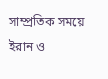সাম্প্রতিক সময়ে ইরান ও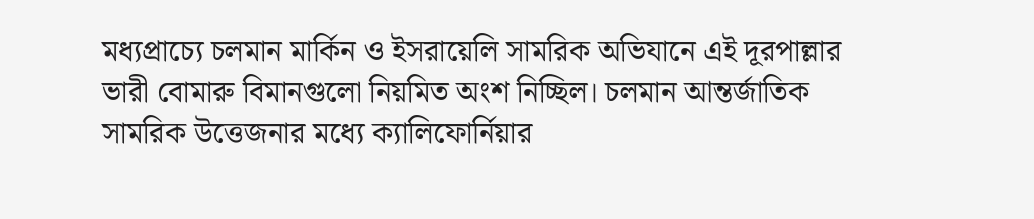মধ্যপ্রাচ্যে চলমান মার্কিন ও ইসরায়েলি সামরিক অভিযানে এই দূরপাল্লার ভারী বোমারু বিমানগুলো নিয়মিত অংশ নিচ্ছিল। চলমান আন্তর্জাতিক সামরিক উত্তেজনার মধ্যে ক্যালিফোর্নিয়ার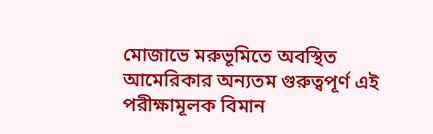মোজাভে মরুভূমিতে অবস্থিত আমেরিকার অন্যতম গুরুত্বপূর্ণ এই পরীক্ষামূলক বিমান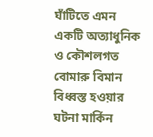ঘাঁটিতে এমন একটি অত্যাধুনিক ও কৌশলগত বোমারু বিমান বিধ্বস্ত হওয়ার ঘটনা মার্কিন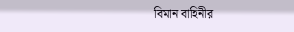বিমান বাহিনীর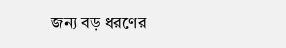জন্য বড় ধরণের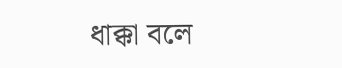ধাক্কা বলে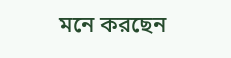মনে করছেন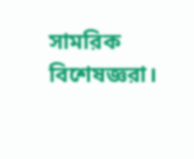সামরিক বিশেষজ্ঞরা।